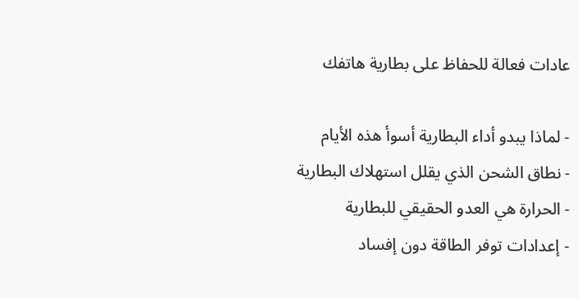عادات فعالة للحفاظ على بطارية هاتفك

- لماذا يبدو أداء البطارية أسوأ هذه الأيام
- نطاق الشحن الذي يقلل استهلاك البطارية
- الحرارة هي العدو الحقيقي للبطارية
- إعدادات توفر الطاقة دون إفساد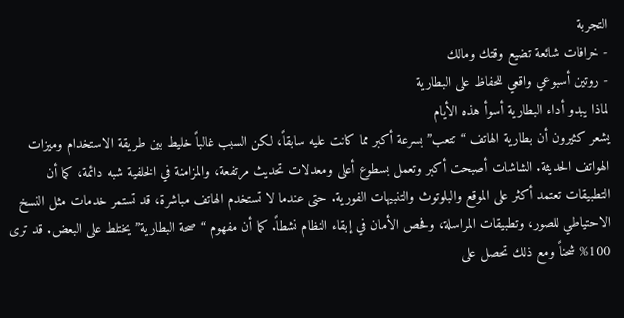التجربة
- خرافات شائعة تضيع وقتك ومالك
- روتين أسبوعي واقعي للحفاظ على البطارية
لماذا يبدو أداء البطارية أسوأ هذه الأيام
يشعر كثيرون أن بطارية الهاتف “تتعب” بسرعة أكبر مما كانت عليه سابقاً، لكن السبب غالباً خليط بين طريقة الاستخدام وميزات الهواتف الحديثة. الشاشات أصبحت أكبر وتعمل بسطوع أعلى ومعدلات تحديث مرتفعة، والمزامنة في الخلفية شبه دائمة، كما أن التطبيقات تعتمد أكثر على الموقع والبلوتوث والتنبيهات الفورية. حتى عندما لا تستخدم الهاتف مباشرة، قد تستمر خدمات مثل النسخ الاحتياطي للصور، وتطبيقات المراسلة، وفحص الأمان في إبقاء النظام نشطاً. كما أن مفهوم “صحة البطارية” يختلط على البعض. قد ترى 100% شحناً ومع ذلك تحصل على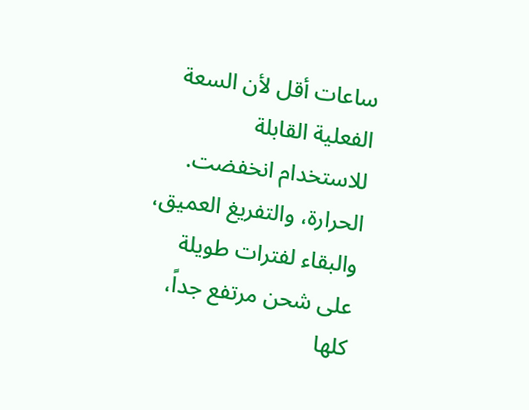ساعات أقل لأن السعة الفعلية القابلة للاستخدام انخفضت. الحرارة، والتفريغ العميق، والبقاء لفترات طويلة على شحن مرتفع جداً، كلها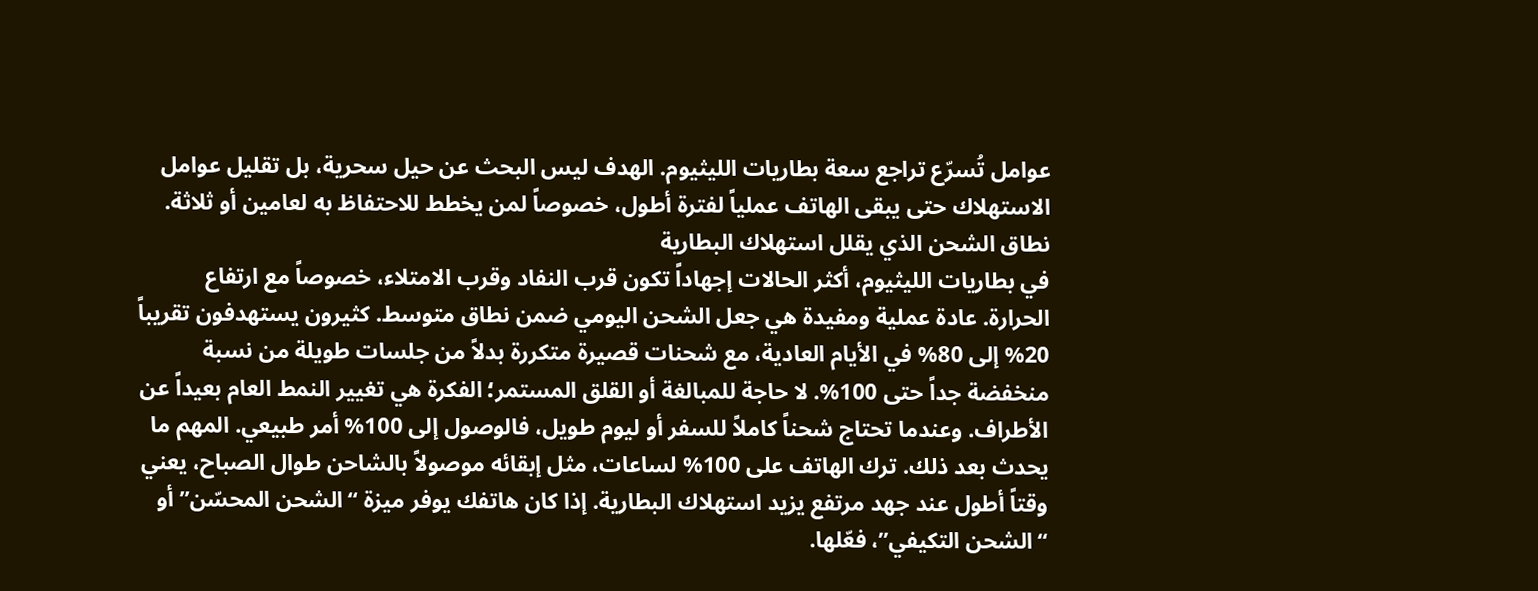عوامل تُسرّع تراجع سعة بطاريات الليثيوم. الهدف ليس البحث عن حيل سحرية، بل تقليل عوامل الاستهلاك حتى يبقى الهاتف عملياً لفترة أطول، خصوصاً لمن يخطط للاحتفاظ به لعامين أو ثلاثة.
نطاق الشحن الذي يقلل استهلاك البطارية
في بطاريات الليثيوم، أكثر الحالات إجهاداً تكون قرب النفاد وقرب الامتلاء، خصوصاً مع ارتفاع الحرارة. عادة عملية ومفيدة هي جعل الشحن اليومي ضمن نطاق متوسط. كثيرون يستهدفون تقريباً 20% إلى 80% في الأيام العادية، مع شحنات قصيرة متكررة بدلاً من جلسات طويلة من نسبة منخفضة جداً حتى 100%. لا حاجة للمبالغة أو القلق المستمر؛ الفكرة هي تغيير النمط العام بعيداً عن الأطراف. وعندما تحتاج شحناً كاملاً للسفر أو ليوم طويل، فالوصول إلى 100% أمر طبيعي. المهم ما يحدث بعد ذلك. ترك الهاتف على 100% لساعات، مثل إبقائه موصولاً بالشاحن طوال الصباح، يعني وقتاً أطول عند جهد مرتفع يزيد استهلاك البطارية. إذا كان هاتفك يوفر ميزة “الشحن المحسّن” أو “الشحن التكيفي”، فعّلها.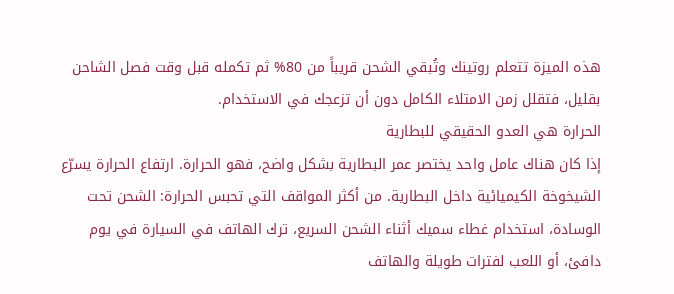هذه الميزة تتعلم روتينك وتُبقي الشحن قريباً من 80% ثم تكمله قبل وقت فصل الشاحن بقليل، فتقلل زمن الامتلاء الكامل دون أن تزعجك في الاستخدام.
الحرارة هي العدو الحقيقي للبطارية
إذا كان هناك عامل واحد يختصر عمر البطارية بشكل واضح، فهو الحرارة. ارتفاع الحرارة يسرّع الشيخوخة الكيميائية داخل البطارية. من أكثر المواقف التي تحبس الحرارة: الشحن تحت الوسادة، استخدام غطاء سميك أثناء الشحن السريع، ترك الهاتف في السيارة في يوم دافئ، أو اللعب لفترات طويلة والهاتف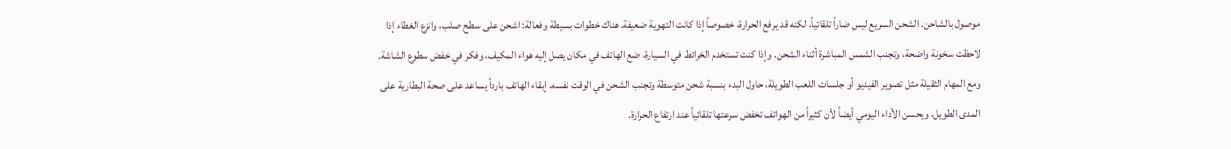موصول بالشاحن. الشحن السريع ليس ضاراً تلقائياً، لكنه قد يرفع الحرارة، خصوصاً إذا كانت التهوية ضعيفة. هناك خطوات بسيطة وفعالة: اشحن على سطح صلب، وانزع الغطاء إذا لاحظت سخونة واضحة، وتجنب الشمس المباشرة أثناء الشحن. وإذا كنت تستخدم الخرائط في السيارة، ضع الهاتف في مكان يصل إليه هواء المكيف، وفكر في خفض سطوع الشاشة. ومع المهام الثقيلة مثل تصوير الفيديو أو جلسات اللعب الطويلة، حاول البدء بنسبة شحن متوسطة وتجنب الشحن في الوقت نفسه. إبقاء الهاتف بارداً يساعد على صحة البطارية على المدى الطويل، ويحسن الأداء اليومي أيضاً لأن كثيراً من الهواتف تخفض سرعتها تلقائياً عند ارتفاع الحرارة.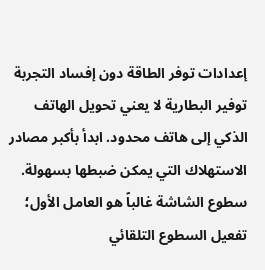إعدادات توفر الطاقة دون إفساد التجربة
توفير البطارية لا يعني تحويل الهاتف الذكي إلى هاتف محدود. ابدأ بأكبر مصادر الاستهلاك التي يمكن ضبطها بسهولة. سطوع الشاشة غالباً هو العامل الأول؛ تفعيل السطوع التلقائي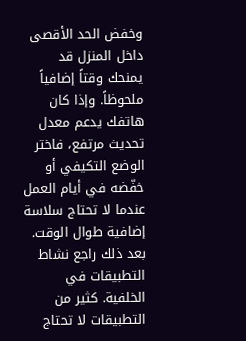وخفض الحد الأقصى داخل المنزل قد يمنحك وقتاً إضافياً ملحوظاً. وإذا كان هاتفك يدعم معدل تحديث مرتفع، فاختر الوضع التكيفي أو خفّضه في أيام العمل عندما لا تحتاج سلاسة إضافية طوال الوقت. بعد ذلك راجع نشاط التطبيقات في الخلفية. كثير من التطبيقات لا تحتاج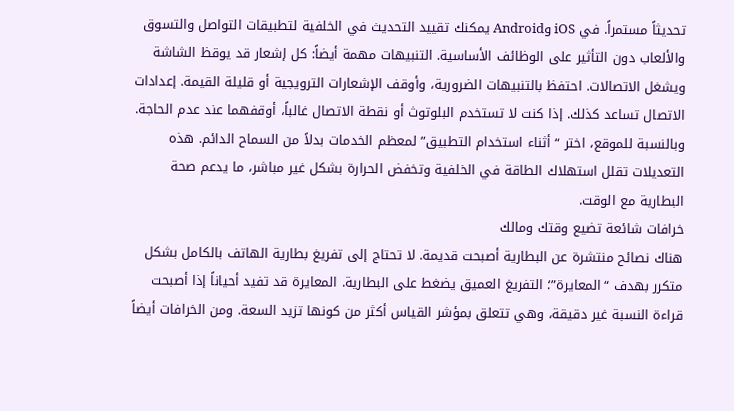تحديثاً مستمراً. في iOS وAndroid يمكنك تقييد التحديث في الخلفية لتطبيقات التواصل والتسوق والألعاب دون التأثير على الوظائف الأساسية. التنبيهات مهمة أيضاً: كل إشعار قد يوقظ الشاشة ويشغل الاتصالات. احتفظ بالتنبيهات الضرورية، وأوقف الإشعارات الترويجية أو قليلة القيمة. إعدادات الاتصال تساعد كذلك. إذا كنت لا تستخدم البلوتوث أو نقطة الاتصال غالباً، أوقفهما عند عدم الحاجة. وبالنسبة للموقع، اختر “أثناء استخدام التطبيق” لمعظم الخدمات بدلاً من السماح الدائم. هذه التعديلات تقلل استهلاك الطاقة في الخلفية وتخفض الحرارة بشكل غير مباشر، ما يدعم صحة البطارية مع الوقت.
خرافات شائعة تضيع وقتك ومالك
هناك نصائح منتشرة عن البطارية أصبحت قديمة. لا تحتاج إلى تفريغ بطارية الهاتف بالكامل بشكل متكرر بهدف “المعايرة”؛ التفريغ العميق يضغط على البطارية. المعايرة قد تفيد أحياناً إذا أصبحت قراءة النسبة غير دقيقة، وهي تتعلق بمؤشر القياس أكثر من كونها تزيد السعة. ومن الخرافات أيضاً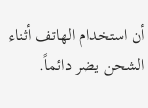أن استخدام الهاتف أثناء الشحن يضر دائماً.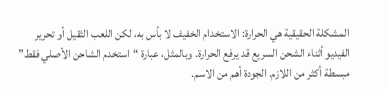المشكلة الحقيقية هي الحرارة: الاستخدام الخفيف لا بأس به، لكن اللعب الثقيل أو تحرير الفيديو أثناء الشحن السريع قد يرفع الحرارة. وبالمثل، عبارة “استخدم الشاحن الأصلي فقط” مبسطة أكثر من اللازم. الجودة أهم من الاسم.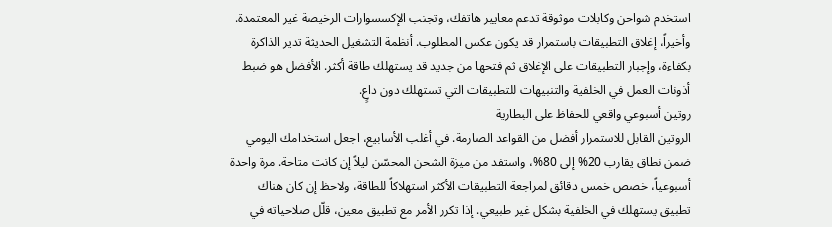استخدم شواحن وكابلات موثوقة تدعم معايير هاتفك، وتجنب الإكسسوارات الرخيصة غير المعتمدة. وأخيراً، إغلاق التطبيقات باستمرار قد يكون عكس المطلوب. أنظمة التشغيل الحديثة تدير الذاكرة بكفاءة، وإجبار التطبيقات على الإغلاق ثم فتحها من جديد قد يستهلك طاقة أكثر. الأفضل هو ضبط أذونات العمل في الخلفية والتنبيهات للتطبيقات التي تستهلك دون داعٍ.
روتين أسبوعي واقعي للحفاظ على البطارية
الروتين القابل للاستمرار أفضل من القواعد الصارمة. في أغلب الأسابيع، اجعل استخدامك اليومي ضمن نطاق يقارب 20% إلى 80%، واستفد من ميزة الشحن المحسّن ليلاً إن كانت متاحة. مرة واحدة أسبوعياً، خصص خمس دقائق لمراجعة التطبيقات الأكثر استهلاكاً للطاقة، ولاحظ إن كان هناك تطبيق يستهلك في الخلفية بشكل غير طبيعي. إذا تكرر الأمر مع تطبيق معين، قلّل صلاحياته في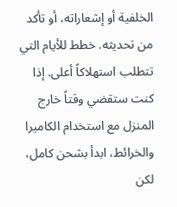الخلفية أو إشعاراته، أو تأكد من تحديثه. خطط للأيام التي تتطلب استهلاكاً أعلى. إذا كنت ستقضي وقتاً خارج المنزل مع استخدام الكاميرا والخرائط، ابدأ بشحن كامل، لكن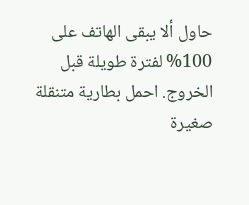حاول ألا يبقى الهاتف على 100% لفترة طويلة قبل الخروج. احمل بطارية متنقلة صغيرة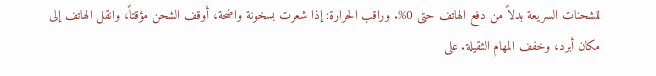للشحنات السريعة بدلاً من دفع الهاتف حتى 0%. وراقب الحرارة: إذا شعرت بسخونة واضحة، أوقف الشحن مؤقتاً، وانقل الهاتف إلى مكان أبرد، وخفف المهام الثقيلة. على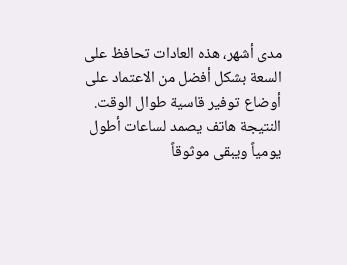مدى أشهر، هذه العادات تحافظ على السعة بشكل أفضل من الاعتماد على أوضاع توفير قاسية طوال الوقت. النتيجة هاتف يصمد لساعات أطول يومياً ويبقى موثوقاً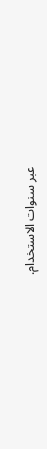عبر سنوات الاستخدام.